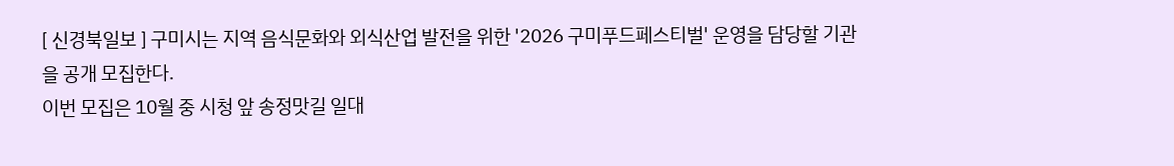[ 신경북일보 ] 구미시는 지역 음식문화와 외식산업 발전을 위한 '2026 구미푸드페스티벌' 운영을 담당할 기관을 공개 모집한다.
이번 모집은 10월 중 시청 앞 송정맛길 일대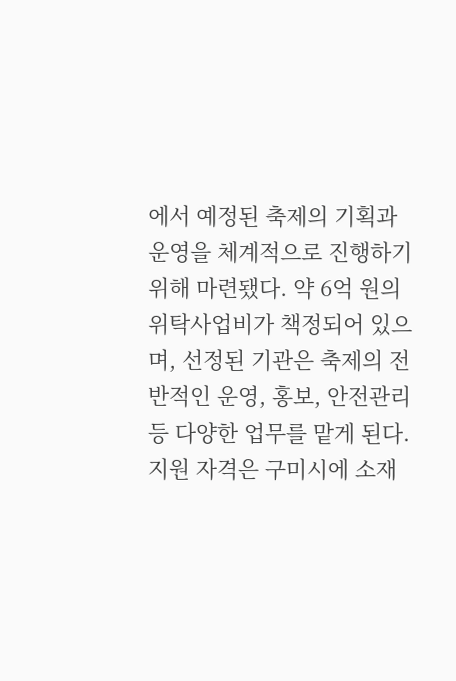에서 예정된 축제의 기획과 운영을 체계적으로 진행하기 위해 마련됐다. 약 6억 원의 위탁사업비가 책정되어 있으며, 선정된 기관은 축제의 전반적인 운영, 홍보, 안전관리 등 다양한 업무를 맡게 된다.
지원 자격은 구미시에 소재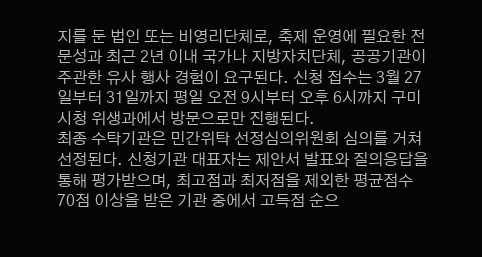지를 둔 법인 또는 비영리단체로, 축제 운영에 필요한 전문성과 최근 2년 이내 국가나 지방자치단체, 공공기관이 주관한 유사 행사 경험이 요구된다. 신청 접수는 3월 27일부터 31일까지 평일 오전 9시부터 오후 6시까지 구미시청 위생과에서 방문으로만 진행된다.
최종 수탁기관은 민간위탁 선정심의위원회 심의를 거쳐 선정된다. 신청기관 대표자는 제안서 발표와 질의응답을 통해 평가받으며, 최고점과 최저점을 제외한 평균점수 70점 이상을 받은 기관 중에서 고득점 순으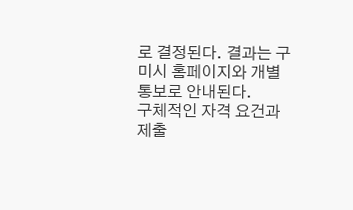로 결정된다. 결과는 구미시 홈페이지와 개별 통보로 안내된다.
구체적인 자격 요건과 제출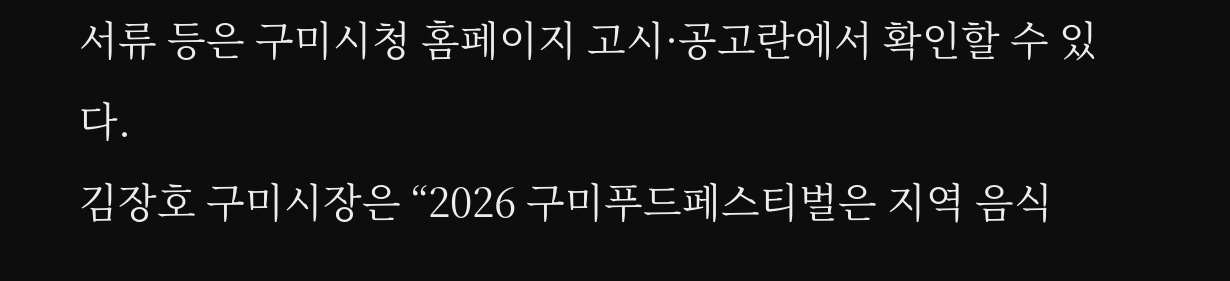서류 등은 구미시청 홈페이지 고시·공고란에서 확인할 수 있다.
김장호 구미시장은 “2026 구미푸드페스티벌은 지역 음식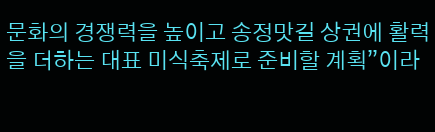문화의 경쟁력을 높이고 송정맛길 상권에 활력을 더하는 대표 미식축제로 준비할 계획”이라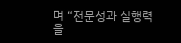며 “전문성과 실행력을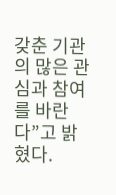갖춘 기관의 많은 관심과 참여를 바란다”고 밝혔다.